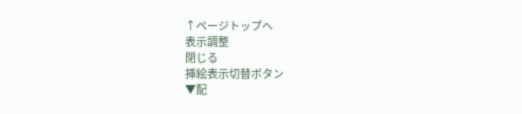↑ページトップへ
表示調整
閉じる
挿絵表示切替ボタン
▼配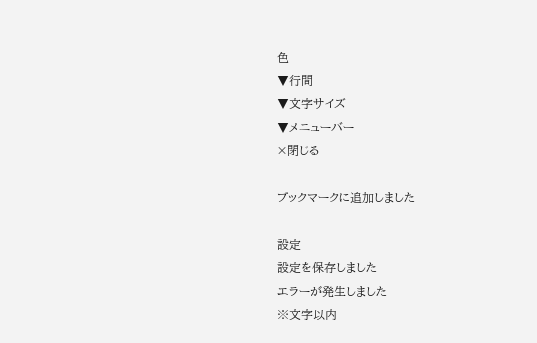色
▼行間
▼文字サイズ
▼メニューバー
×閉じる

ブックマークに追加しました

設定
設定を保存しました
エラーが発生しました
※文字以内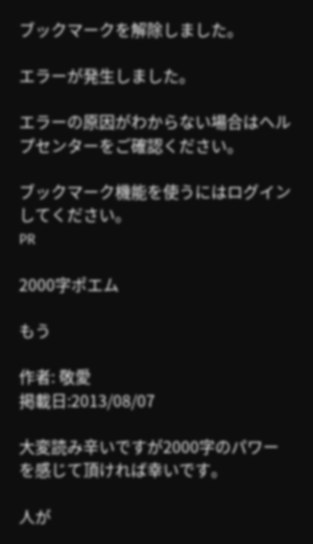ブックマークを解除しました。

エラーが発生しました。

エラーの原因がわからない場合はヘルプセンターをご確認ください。

ブックマーク機能を使うにはログインしてください。
PR

2000字ポエム

もう

作者: 敬愛
掲載日:2013/08/07

大変読み辛いですが2000字のパワーを感じて頂ければ幸いです。

人が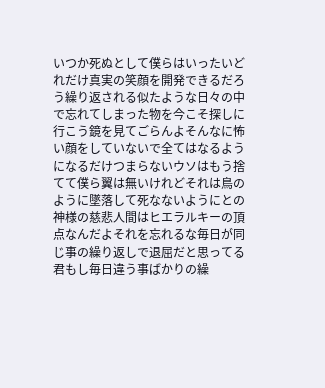いつか死ぬとして僕らはいったいどれだけ真実の笑顔を開発できるだろう繰り返される似たような日々の中で忘れてしまった物を今こそ探しに行こう鏡を見てごらんよそんなに怖い顔をしていないで全てはなるようになるだけつまらないウソはもう捨てて僕ら翼は無いけれどそれは鳥のように墜落して死なないようにとの神様の慈悲人間はヒエラルキーの頂点なんだよそれを忘れるな毎日が同じ事の繰り返しで退屈だと思ってる君もし毎日違う事ばかりの繰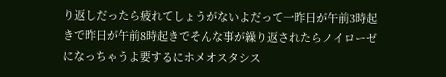り返しだったら疲れてしょうがないよだって一昨日が午前3時起きで昨日が午前8時起きでそんな事が繰り返されたらノイローゼになっちゃうよ要するにホメオスタシス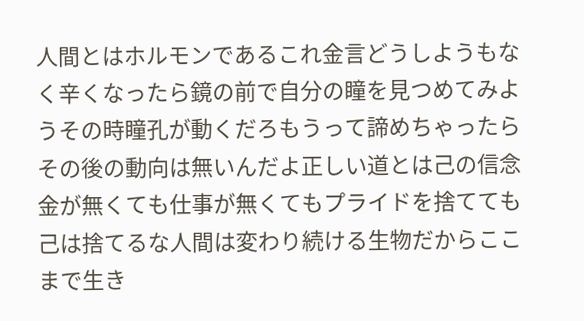人間とはホルモンであるこれ金言どうしようもなく辛くなったら鏡の前で自分の瞳を見つめてみようその時瞳孔が動くだろもうって諦めちゃったらその後の動向は無いんだよ正しい道とは己の信念金が無くても仕事が無くてもプライドを捨てても己は捨てるな人間は変わり続ける生物だからここまで生き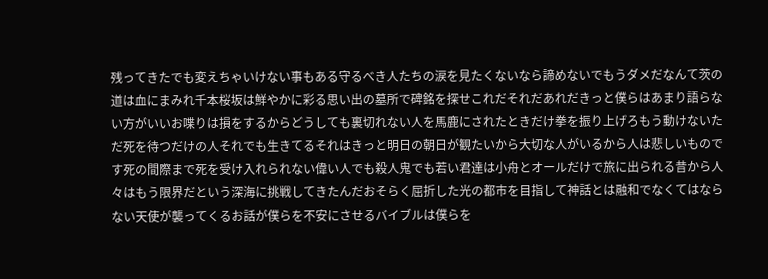残ってきたでも変えちゃいけない事もある守るべき人たちの涙を見たくないなら諦めないでもうダメだなんて茨の道は血にまみれ千本桜坂は鮮やかに彩る思い出の墓所で碑銘を探せこれだそれだあれだきっと僕らはあまり語らない方がいいお喋りは損をするからどうしても裏切れない人を馬鹿にされたときだけ拳を振り上げろもう動けないただ死を待つだけの人それでも生きてるそれはきっと明日の朝日が観たいから大切な人がいるから人は悲しいものです死の間際まで死を受け入れられない偉い人でも殺人鬼でも若い君達は小舟とオールだけで旅に出られる昔から人々はもう限界だという深海に挑戦してきたんだおそらく屈折した光の都市を目指して神話とは融和でなくてはならない天使が襲ってくるお話が僕らを不安にさせるバイブルは僕らを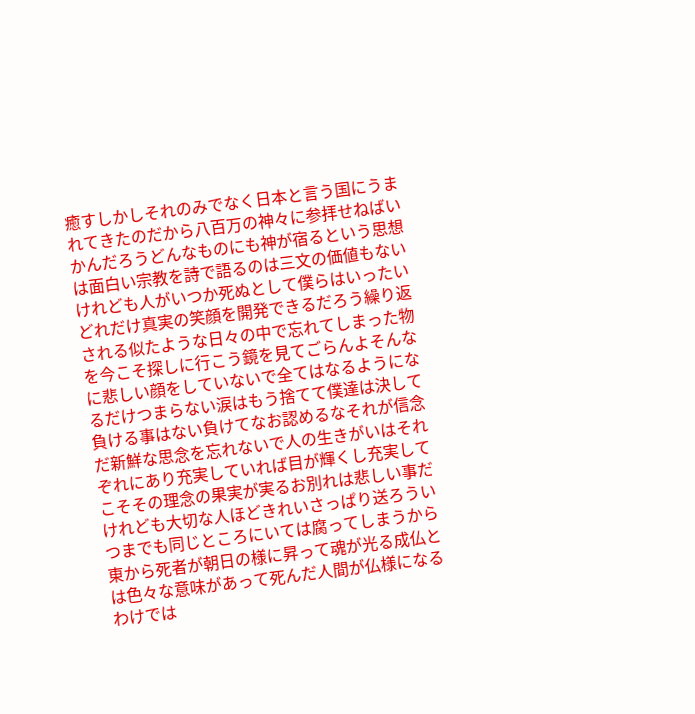癒すしかしそれのみでなく日本と言う国にうまれてきたのだから八百万の神々に参拝せねばいかんだろうどんなものにも神が宿るという思想は面白い宗教を詩で語るのは三文の価値もないけれども人がいつか死ぬとして僕らはいったいどれだけ真実の笑顔を開発できるだろう繰り返される似たような日々の中で忘れてしまった物を今こそ探しに行こう鏡を見てごらんよそんなに悲しい顔をしていないで全てはなるようになるだけつまらない涙はもう捨てて僕達は決して負ける事はない負けてなお認めるなそれが信念だ新鮮な思念を忘れないで人の生きがいはそれぞれにあり充実していれば目が輝くし充実してこそその理念の果実が実るお別れは悲しい事だけれども大切な人ほどきれいさっぱり送ろういつまでも同じところにいては腐ってしまうから東から死者が朝日の様に昇って魂が光る成仏とは色々な意味があって死んだ人間が仏様になるわけでは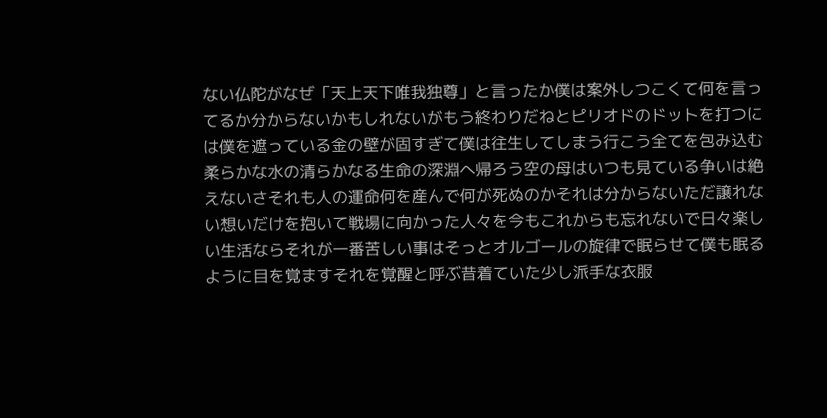ない仏陀がなぜ「天上天下唯我独尊」と言ったか僕は案外しつこくて何を言ってるか分からないかもしれないがもう終わりだねとピリオドのドットを打つには僕を遮っている金の壁が固すぎて僕は往生してしまう行こう全てを包み込む柔らかな水の清らかなる生命の深淵へ帰ろう空の母はいつも見ている争いは絶えないさそれも人の運命何を産んで何が死ぬのかそれは分からないただ譲れない想いだけを抱いて戦場に向かった人々を今もこれからも忘れないで日々楽しい生活ならそれが一番苦しい事はそっとオルゴールの旋律で眠らせて僕も眠るように目を覚ますそれを覚醒と呼ぶ昔着ていた少し派手な衣服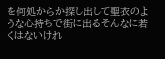を何処からか探し出して聖衣のような心持ちで街に出るそんなに若くはないけれ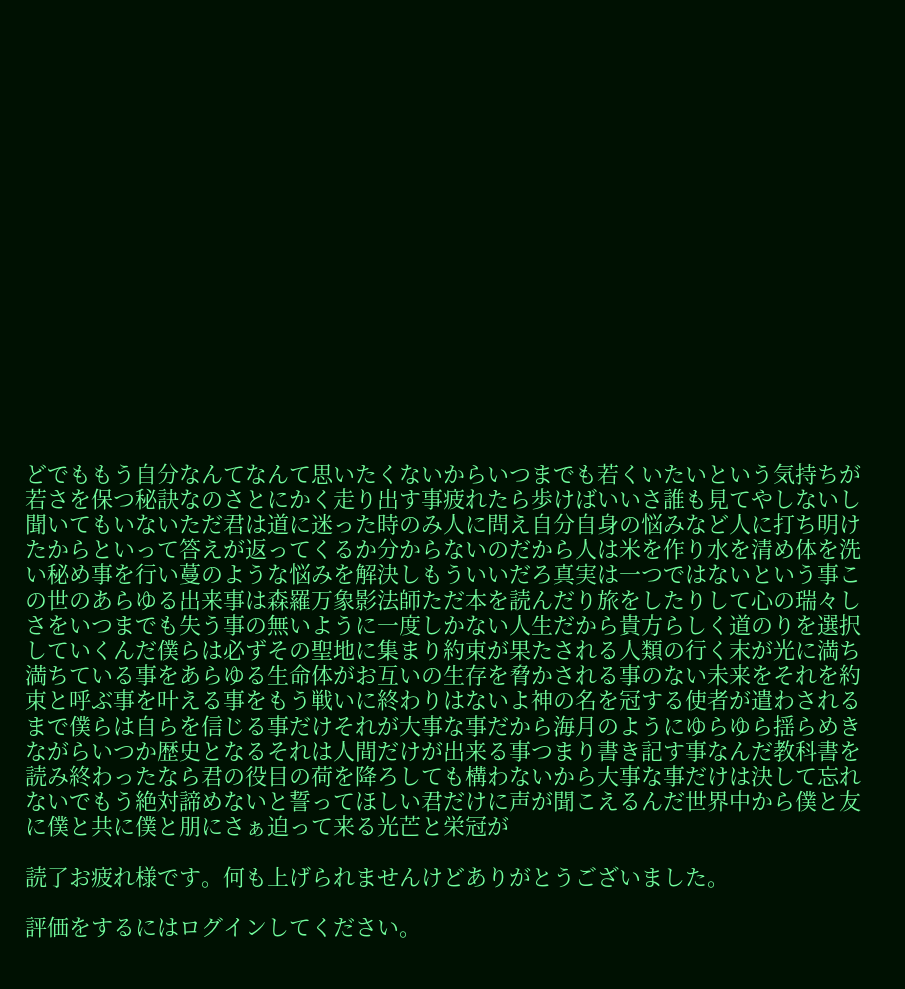どでももう自分なんてなんて思いたくないからいつまでも若くいたいという気持ちが若さを保つ秘訣なのさとにかく走り出す事疲れたら歩けばいいさ誰も見てやしないし聞いてもいないただ君は道に迷った時のみ人に問え自分自身の悩みなど人に打ち明けたからといって答えが返ってくるか分からないのだから人は米を作り水を清め体を洗い秘め事を行い蔓のような悩みを解決しもういいだろ真実は一つではないという事この世のあらゆる出来事は森羅万象影法師ただ本を読んだり旅をしたりして心の瑞々しさをいつまでも失う事の無いように一度しかない人生だから貴方らしく道のりを選択していくんだ僕らは必ずその聖地に集まり約束が果たされる人類の行く末が光に満ち満ちている事をあらゆる生命体がお互いの生存を脅かされる事のない未来をそれを約束と呼ぶ事を叶える事をもう戦いに終わりはないよ神の名を冠する使者が遣わされるまで僕らは自らを信じる事だけそれが大事な事だから海月のようにゆらゆら揺らめきながらいつか歴史となるそれは人間だけが出来る事つまり書き記す事なんだ教科書を読み終わったなら君の役目の荷を降ろしても構わないから大事な事だけは決して忘れないでもう絶対諦めないと誓ってほしい君だけに声が聞こえるんだ世界中から僕と友に僕と共に僕と朋にさぁ迫って来る光芒と栄冠が

読了お疲れ様です。何も上げられませんけどありがとうございました。

評価をするにはログインしてください。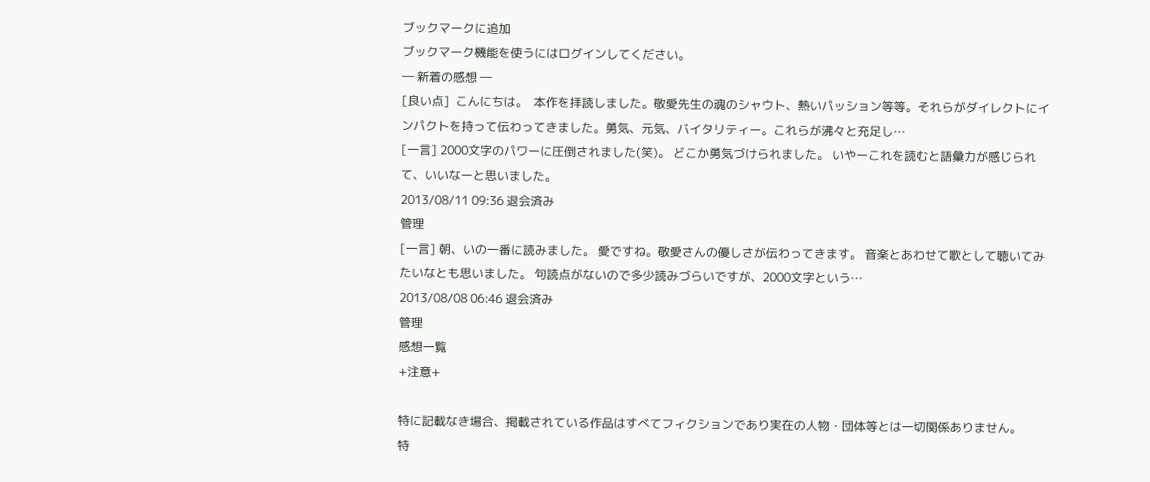ブックマークに追加
ブックマーク機能を使うにはログインしてください。
― 新着の感想 ―
[良い点]  こんにちは。  本作を拝読しました。敬愛先生の魂のシャウト、熱いパッション等等。それらがダイレクトにインパクトを持って伝わってきました。勇気、元気、バイタリティー。これらが沸々と充足し…
[一言] 2000文字のパワーに圧倒されました(笑)。 どこか勇気づけられました。 いやーこれを読むと語彙力が感じられて、いいなーと思いました。
2013/08/11 09:36 退会済み
管理
[一言] 朝、いの一番に読みました。 愛ですね。敬愛さんの優しさが伝わってきます。 音楽とあわせて歌として聴いてみたいなとも思いました。 句読点がないので多少読みづらいですが、2000文字という…
2013/08/08 06:46 退会済み
管理
感想一覧
+注意+

特に記載なき場合、掲載されている作品はすべてフィクションであり実在の人物・団体等とは一切関係ありません。
特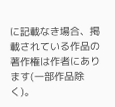に記載なき場合、掲載されている作品の著作権は作者にあります(一部作品除く)。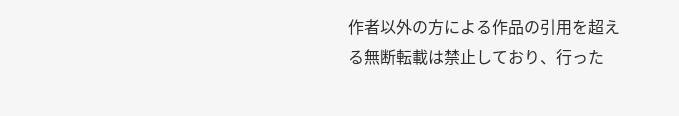作者以外の方による作品の引用を超える無断転載は禁止しており、行った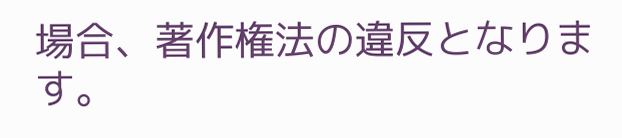場合、著作権法の違反となります。